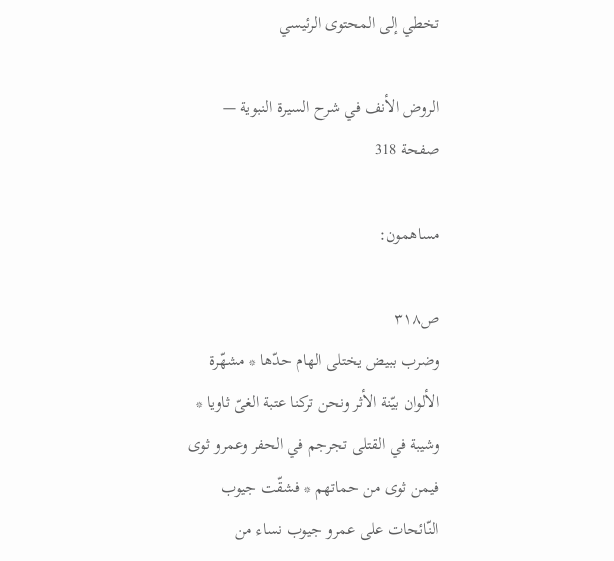تخطي إلى المحتوى الرئيسي

الروض الأنف في شرح السيرة النبوية — صفحة 318

مساهمون:

ص٣١٨
وضرب ببيض يختلى الهام حدّها * مشهّرة الألوان بيّنة الأثر ونحن تركنا عتبة الغىّ ثاويا * وشيبة في القتلى تجرجم في الحفر وعمرو ثوى فيمن ثوى من حماتهم * فشقّت جيوب النّائحات على عمرو جيوب نساء من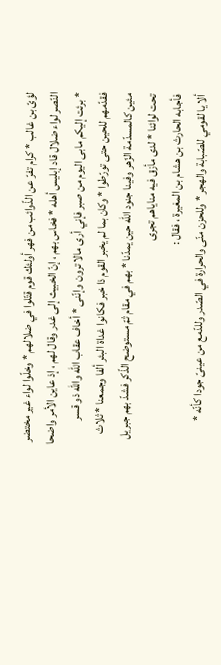لؤىّ بن غالب * كرام تفرّ عن الذّوائب من فهر أولئك قوم قتّلوا في ضلالهم * وخلّوا لواء غير مختضر النّصر لواء ضلال قاد إبليس أهله * فخاس بهم ، إنّ الخبيث إلى غدر وقال لهم ، إذ عاين الأمر واضحا * برئت إليكم مابى اليوم من صبر فإني أرى مالا ترون وإنّنى * أخاف عقاب اللّه واللّه ذو قسر فقدّمهم للحين حتى تورّطوا * وكان بما لم يخبر القوم ذا خبر فكانوا غداة البئر ألفا وجمعنا * ثلاث مئين كالمسدّمة الزّهر وفينا جنود اللّه حين يمدّنا * بهم في مقام ثمّ مستوضح الذّكر فشدّ بهم جبريل تحت لوائنا * لدى مأزق فيه مناياهم تجرى
فأجابه الحارث بن هشام بن المغيرة ، فقال :
ألا يا لقومي للصّبابة والهجر * وللحزن منّى والحرارة في الصّدر وللدّمع من عينىّ جودا كأنّه *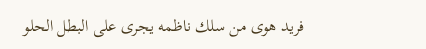فريد هوى من سلك ناظمه يجرى على البطل الحلو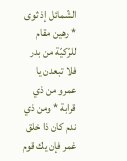الشّمائل إذ ثوى * رهين مقام للرّكيّة من بدر فلا تبعدن يا عمرو من ذي قرابة * ومن ذي ندم كان ذا خلق غمر فإن يك قوم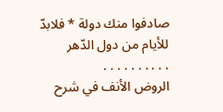صادفوا منك دولة * فلابدّ للأيام من دول الدّهر
. . . . . . . . . .
الروض الأنف في شرح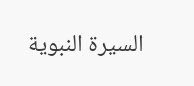السيرة النبوية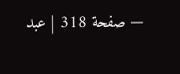— صفحة 318 | عبد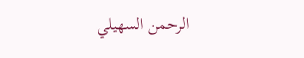الرحمن السهيلي